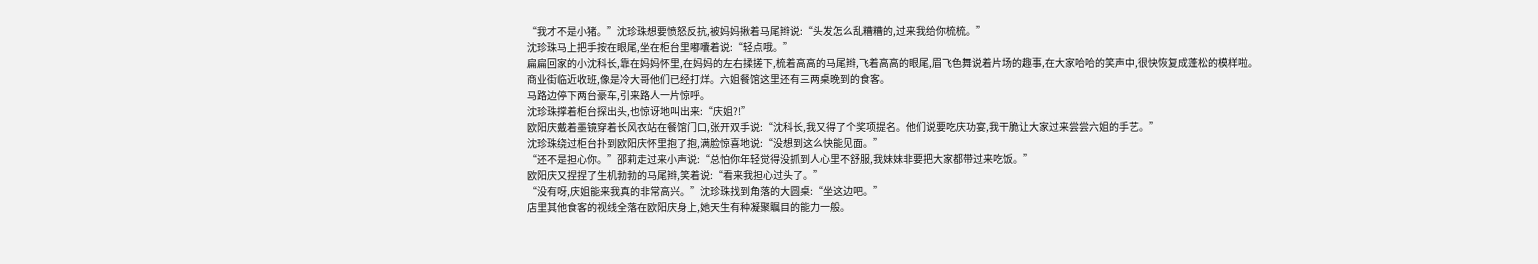“我才不是小猪。”沈珍珠想要愤怒反抗,被妈妈揪着马尾辫说:“头发怎么乱糟糟的,过来我给你梳梳。”
沈珍珠马上把手按在眼尾,坐在柜台里嘟囔着说:“轻点哦。”
扁扁回家的小沈科长,靠在妈妈怀里,在妈妈的左右揉搓下,梳着高高的马尾辫,飞着高高的眼尾,眉飞色舞说着片场的趣事,在大家哈哈的笑声中,很快恢复成蓬松的模样啦。
商业街临近收班,像是冷大哥他们已经打烊。六姐餐馆这里还有三两桌晚到的食客。
马路边停下两台豪车,引来路人一片惊呼。
沈珍珠撑着柜台探出头,也惊讶地叫出来:“庆姐?!”
欧阳庆戴着墨镜穿着长风衣站在餐馆门口,张开双手说:“沈科长,我又得了个奖项提名。他们说要吃庆功宴,我干脆让大家过来尝尝六姐的手艺。”
沈珍珠绕过柜台扑到欧阳庆怀里抱了抱,满脸惊喜地说:“没想到这么快能见面。”
“还不是担心你。”邵莉走过来小声说:“总怕你年轻觉得没抓到人心里不舒服,我妹妹非要把大家都带过来吃饭。”
欧阳庆又捏捏了生机勃勃的马尾辫,笑着说:“看来我担心过头了。”
“没有呀,庆姐能来我真的非常高兴。”沈珍珠找到角落的大圆桌:“坐这边吧。”
店里其他食客的视线全落在欧阳庆身上,她天生有种凝聚瞩目的能力一般。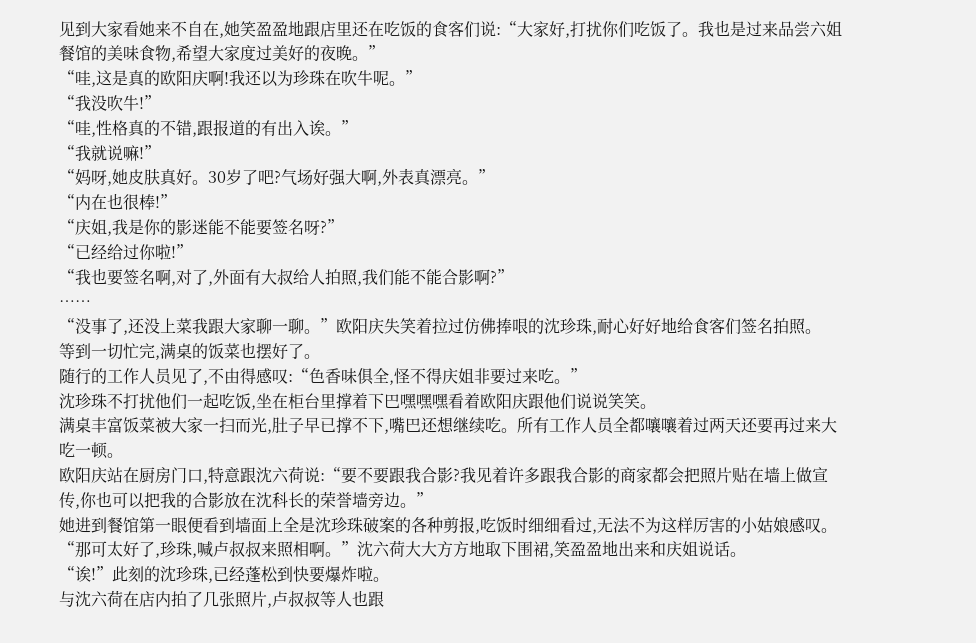见到大家看她来不自在,她笑盈盈地跟店里还在吃饭的食客们说:“大家好,打扰你们吃饭了。我也是过来品尝六姐餐馆的美味食物,希望大家度过美好的夜晚。”
“哇,这是真的欧阳庆啊!我还以为珍珠在吹牛呢。”
“我没吹牛!”
“哇,性格真的不错,跟报道的有出入诶。”
“我就说嘛!”
“妈呀,她皮肤真好。30岁了吧?气场好强大啊,外表真漂亮。”
“内在也很棒!”
“庆姐,我是你的影迷能不能要签名呀?”
“已经给过你啦!”
“我也要签名啊,对了,外面有大叔给人拍照,我们能不能合影啊?”
……
“没事了,还没上菜我跟大家聊一聊。”欧阳庆失笑着拉过仿佛捧哏的沈珍珠,耐心好好地给食客们签名拍照。
等到一切忙完,满桌的饭菜也摆好了。
随行的工作人员见了,不由得感叹:“色香味俱全,怪不得庆姐非要过来吃。”
沈珍珠不打扰他们一起吃饭,坐在柜台里撑着下巴嘿嘿嘿看着欧阳庆跟他们说说笑笑。
满桌丰富饭菜被大家一扫而光,肚子早已撑不下,嘴巴还想继续吃。所有工作人员全都嚷嚷着过两天还要再过来大吃一顿。
欧阳庆站在厨房门口,特意跟沈六荷说:“要不要跟我合影?我见着许多跟我合影的商家都会把照片贴在墙上做宣传,你也可以把我的合影放在沈科长的荣誉墙旁边。”
她进到餐馆第一眼便看到墙面上全是沈珍珠破案的各种剪报,吃饭时细细看过,无法不为这样厉害的小姑娘感叹。
“那可太好了,珍珠,喊卢叔叔来照相啊。”沈六荷大大方方地取下围裙,笑盈盈地出来和庆姐说话。
“诶!”此刻的沈珍珠,已经蓬松到快要爆炸啦。
与沈六荷在店内拍了几张照片,卢叔叔等人也跟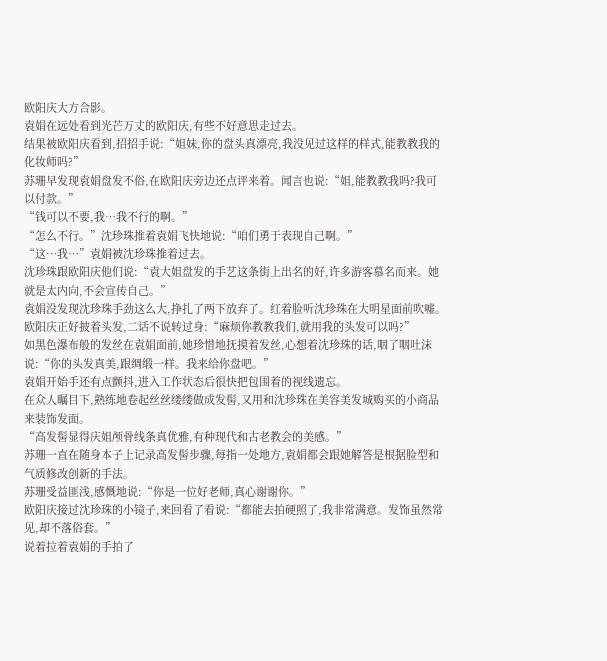欧阳庆大方合影。
袁娟在远处看到光芒万丈的欧阳庆,有些不好意思走过去。
结果被欧阳庆看到,招招手说:“姐妹,你的盘头真漂亮,我没见过这样的样式,能教教我的化妆师吗?”
苏珊早发现袁娟盘发不俗,在欧阳庆旁边还点评来着。闻言也说:“姐,能教教我吗?我可以付款。”
“钱可以不要,我…我不行的啊。”
“怎么不行。”沈珍珠推着袁娟飞快地说:“咱们勇于表现自己啊。”
“这…我…”袁娟被沈珍珠推着过去。
沈珍珠跟欧阳庆他们说:“袁大姐盘发的手艺这条街上出名的好,许多游客慕名而来。她就是太内向,不会宣传自己。”
袁娟没发现沈珍珠手劲这么大,挣扎了两下放弃了。红着脸听沈珍珠在大明星面前吹嘘。
欧阳庆正好披着头发,二话不说转过身:“麻烦你教教我们,就用我的头发可以吗?”
如黑色瀑布般的发丝在袁娟面前,她珍惜地抚摸着发丝,心想着沈珍珠的话,咽了咽吐沫说:“你的头发真美,跟绸缎一样。我来给你盘吧。”
袁娟开始手还有点颤抖,进入工作状态后很快把包围着的视线遗忘。
在众人瞩目下,熟练地卷起丝丝缕缕做成发髻,又用和沈珍珠在美容美发城购买的小商品来装饰发面。
“高发髻显得庆姐颅骨线条真优雅,有种现代和古老教会的美感。”
苏珊一直在随身本子上记录高发髻步骤,每指一处地方,袁娟都会跟她解答是根据脸型和气质修改创新的手法。
苏珊受益匪浅,感慨地说:“你是一位好老师,真心谢谢你。”
欧阳庆接过沈珍珠的小镜子,来回看了看说:“都能去拍硬照了,我非常满意。发饰虽然常见,却不落俗套。”
说着拉着袁娟的手拍了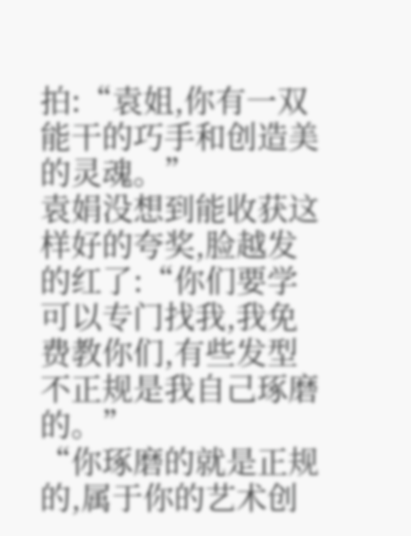拍:“袁姐,你有一双能干的巧手和创造美的灵魂。”
袁娟没想到能收获这样好的夸奖,脸越发的红了:“你们要学可以专门找我,我免费教你们,有些发型不正规是我自己琢磨的。”
“你琢磨的就是正规的,属于你的艺术创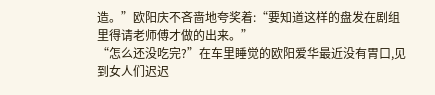造。”欧阳庆不吝啬地夸奖着:“要知道这样的盘发在剧组里得请老师傅才做的出来。”
“怎么还没吃完?”在车里睡觉的欧阳爱华最近没有胃口,见到女人们迟迟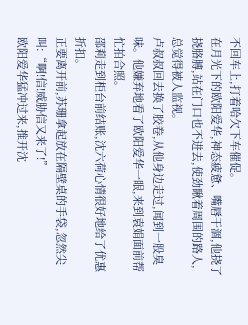不回车上,打着哈欠下车催促。
在月光下的欧阳爱华,神态疲惫、嘴唇干涸,他挠了挠胳膊,站在门口也不进去,使劲瞅着周围的路人,总觉得被人监视。
卢叔叔回去换了胶卷,从他身边走过,闻到一股臭味。他嫌弃地看了欧阳爱华一眼,来到袁娟面前帮忙拍合照。
邵莉走到柜台前结账,沈六荷心情很好地给了优惠折扣。
正要离开前,苏珊拿起放在隔壁桌的手袋,忽然尖叫:“啊!信!威胁信又来了!”
欧阳爱华猛冲过来,推开沈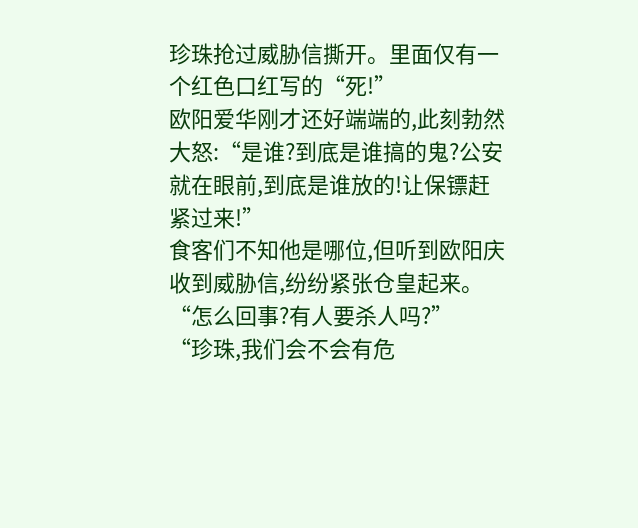珍珠抢过威胁信撕开。里面仅有一个红色口红写的“死!”
欧阳爱华刚才还好端端的,此刻勃然大怒:“是谁?到底是谁搞的鬼?公安就在眼前,到底是谁放的!让保镖赶紧过来!”
食客们不知他是哪位,但听到欧阳庆收到威胁信,纷纷紧张仓皇起来。
“怎么回事?有人要杀人吗?”
“珍珠,我们会不会有危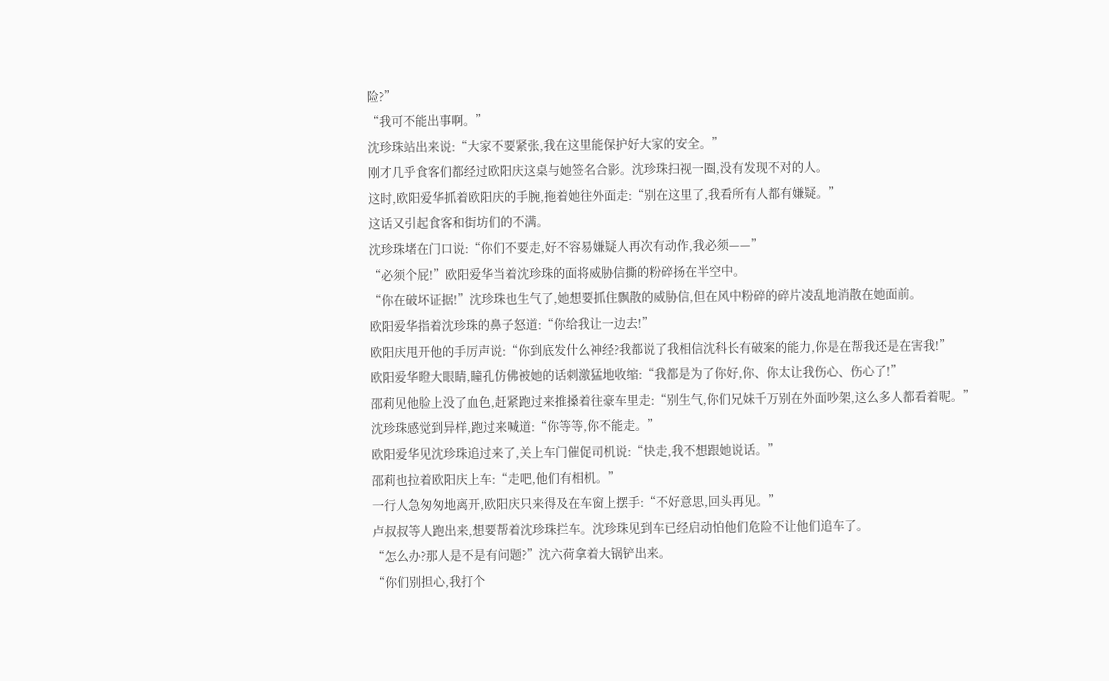险?”
“我可不能出事啊。”
沈珍珠站出来说:“大家不要紧张,我在这里能保护好大家的安全。”
刚才几乎食客们都经过欧阳庆这桌与她签名合影。沈珍珠扫视一圈,没有发现不对的人。
这时,欧阳爱华抓着欧阳庆的手腕,拖着她往外面走:“别在这里了,我看所有人都有嫌疑。”
这话又引起食客和街坊们的不满。
沈珍珠堵在门口说:“你们不要走,好不容易嫌疑人再次有动作,我必须——”
“必须个屁!”欧阳爱华当着沈珍珠的面将威胁信撕的粉碎扬在半空中。
“你在破坏证据!”沈珍珠也生气了,她想要抓住飘散的威胁信,但在风中粉碎的碎片凌乱地消散在她面前。
欧阳爱华指着沈珍珠的鼻子怒道:“你给我让一边去!”
欧阳庆甩开他的手厉声说:“你到底发什么神经?我都说了我相信沈科长有破案的能力,你是在帮我还是在害我!”
欧阳爱华瞪大眼睛,瞳孔仿佛被她的话刺激猛地收缩:“我都是为了你好,你、你太让我伤心、伤心了!”
邵莉见他脸上没了血色,赶紧跑过来推搡着往豪车里走:“别生气,你们兄妹千万别在外面吵架,这么多人都看着呢。”
沈珍珠感觉到异样,跑过来喊道:“你等等,你不能走。”
欧阳爱华见沈珍珠追过来了,关上车门催促司机说:“快走,我不想跟她说话。”
邵莉也拉着欧阳庆上车:“走吧,他们有相机。”
一行人急匆匆地离开,欧阳庆只来得及在车窗上摆手:“不好意思,回头再见。”
卢叔叔等人跑出来,想要帮着沈珍珠拦车。沈珍珠见到车已经启动怕他们危险不让他们追车了。
“怎么办?那人是不是有问题?”沈六荷拿着大锅铲出来。
“你们别担心,我打个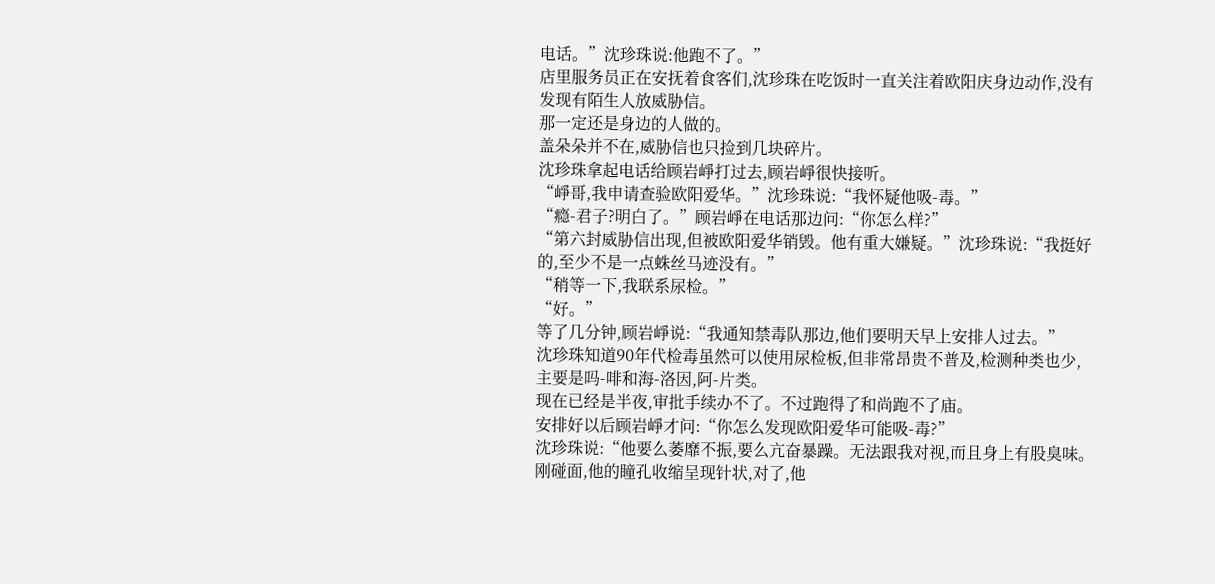电话。”沈珍珠说:他跑不了。”
店里服务员正在安抚着食客们,沈珍珠在吃饭时一直关注着欧阳庆身边动作,没有发现有陌生人放威胁信。
那一定还是身边的人做的。
盖朵朵并不在,威胁信也只捡到几块碎片。
沈珍珠拿起电话给顾岩崢打过去,顾岩崢很快接听。
“崢哥,我申请查验欧阳爱华。”沈珍珠说:“我怀疑他吸-毒。”
“瘾-君子?明白了。”顾岩崢在电话那边问:“你怎么样?”
“第六封威胁信出现,但被欧阳爱华销毁。他有重大嫌疑。”沈珍珠说:“我挺好的,至少不是一点蛛丝马迹没有。”
“稍等一下,我联系尿检。”
“好。”
等了几分钟,顾岩崢说:“我通知禁毒队那边,他们要明天早上安排人过去。”
沈珍珠知道90年代检毒虽然可以使用尿检板,但非常昂贵不普及,检测种类也少,主要是吗-啡和海-洛因,阿-片类。
现在已经是半夜,审批手续办不了。不过跑得了和尚跑不了庙。
安排好以后顾岩崢才问:“你怎么发现欧阳爱华可能吸-毒?”
沈珍珠说:“他要么萎靡不振,要么亢奋暴躁。无法跟我对视,而且身上有股臭味。刚碰面,他的瞳孔收缩呈现针状,对了,他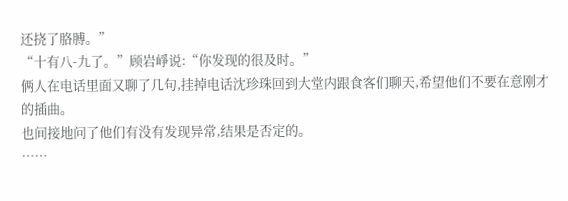还挠了胳膊。”
“十有八-九了。”顾岩崢说:“你发现的很及时。”
俩人在电话里面又聊了几句,挂掉电话沈珍珠回到大堂内跟食客们聊天,希望他们不要在意刚才的插曲。
也间接地问了他们有没有发现异常,结果是否定的。
……